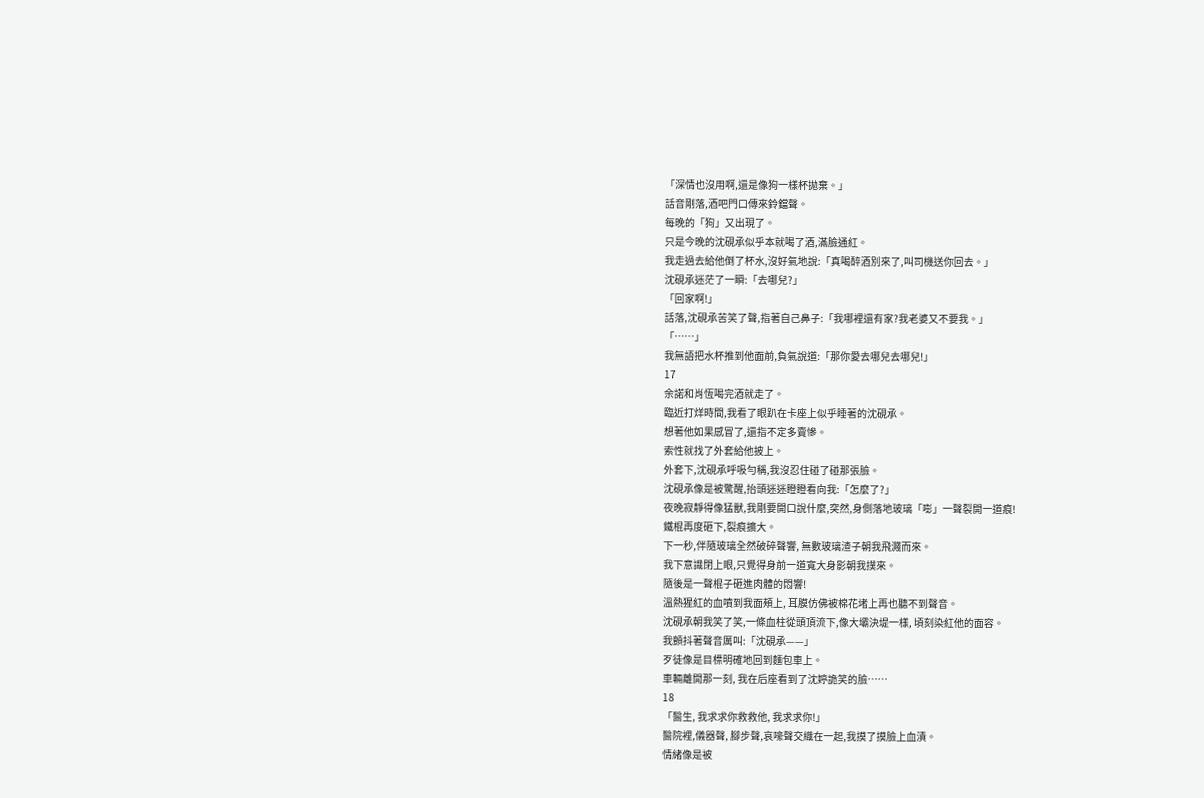「深情也沒用啊,還是像狗一樣杯拋棄。」
話音剛落,酒吧門口傳來鈴鐺聲。
每晚的「狗」又出現了。
只是今晚的沈硯承似乎本就喝了酒,滿臉通紅。
我走過去給他倒了杯水,沒好氣地說:「真喝醉酒別來了,叫司機送你回去。」
沈硯承迷茫了一瞬:「去哪兒?」
「回家啊!」
話落,沈硯承苦笑了聲,指著自己鼻子:「我哪裡還有家?我老婆又不要我。」
「……」
我無語把水杯推到他面前,負氣說道:「那你愛去哪兒去哪兒!」
17
余諾和肖恆喝完酒就走了。
臨近打烊時間,我看了眼趴在卡座上似乎睡著的沈硯承。
想著他如果感冒了,還指不定多賣慘。
索性就找了外套給他披上。
外套下,沈硯承呼吸勻稱,我沒忍住碰了碰那張臉。
沈硯承像是被驚醒,抬頭迷迷瞪瞪看向我:「怎麼了?」
夜晚寂靜得像猛獸,我剛要開口說什麼,突然,身側落地玻璃「嘭」一聲裂開一道痕!
鐵棍再度砸下,裂痕擴大。
下一秒,伴隨玻璃全然破碎聲響, 無數玻璃渣子朝我飛濺而來。
我下意識閉上眼,只覺得身前一道寬大身影朝我撲來。
隨後是一聲棍子砸進肉體的悶響!
溫熱猩紅的血噴到我面頰上, 耳膜仿佛被棉花堵上再也聽不到聲音。
沈硯承朝我笑了笑,一條血柱從頭頂流下,像大壩決堤一樣, 頃刻染紅他的面容。
我顫抖著聲音厲叫:「沈硯承——」
歹徒像是目標明確地回到麵包車上。
車輛離開那一刻, 我在后座看到了沈婷詭笑的臉……
18
「醫生, 我求求你救救他, 我求求你!」
醫院裡,儀器聲, 腳步聲,哀嚎聲交織在一起,我摸了摸臉上血漬。
情緒像是被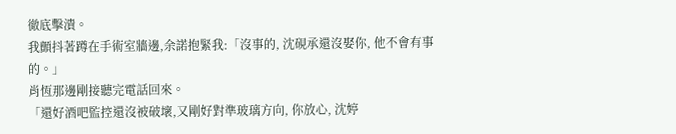徹底擊潰。
我顫抖著蹲在手術室牆邊,余諾抱緊我:「沒事的, 沈硯承還沒娶你, 他不會有事的。」
肖恆那邊剛接聽完電話回來。
「還好酒吧監控還沒被破壞,又剛好對準玻璃方向, 你放心, 沈婷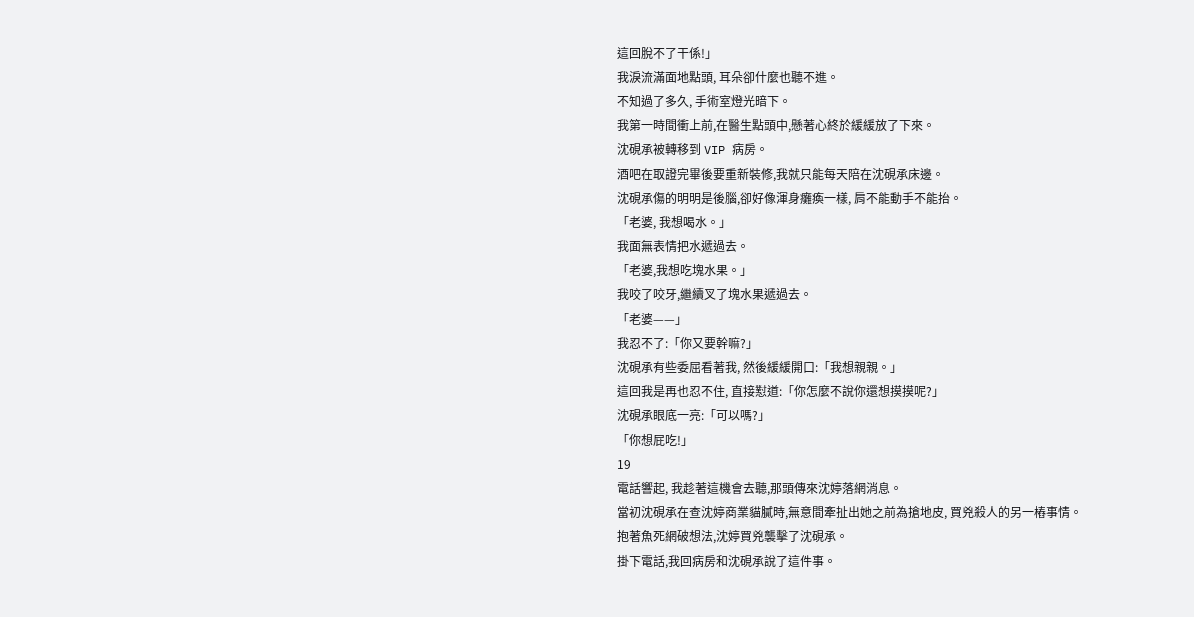這回脫不了干係!」
我淚流滿面地點頭, 耳朵卻什麼也聽不進。
不知過了多久, 手術室燈光暗下。
我第一時間衝上前,在醫生點頭中,懸著心終於緩緩放了下來。
沈硯承被轉移到 VIP 病房。
酒吧在取證完畢後要重新裝修,我就只能每天陪在沈硯承床邊。
沈硯承傷的明明是後腦,卻好像渾身癱瘓一樣, 肩不能動手不能抬。
「老婆, 我想喝水。」
我面無表情把水遞過去。
「老婆,我想吃塊水果。」
我咬了咬牙,繼續叉了塊水果遞過去。
「老婆——」
我忍不了:「你又要幹嘛?」
沈硯承有些委屈看著我, 然後緩緩開口:「我想親親。」
這回我是再也忍不住, 直接懟道:「你怎麼不說你還想摸摸呢?」
沈硯承眼底一亮:「可以嗎?」
「你想屁吃!」
19
電話響起, 我趁著這機會去聽,那頭傳來沈婷落網消息。
當初沈硯承在查沈婷商業貓膩時,無意間牽扯出她之前為搶地皮, 買兇殺人的另一樁事情。
抱著魚死網破想法,沈婷買兇襲擊了沈硯承。
掛下電話,我回病房和沈硯承說了這件事。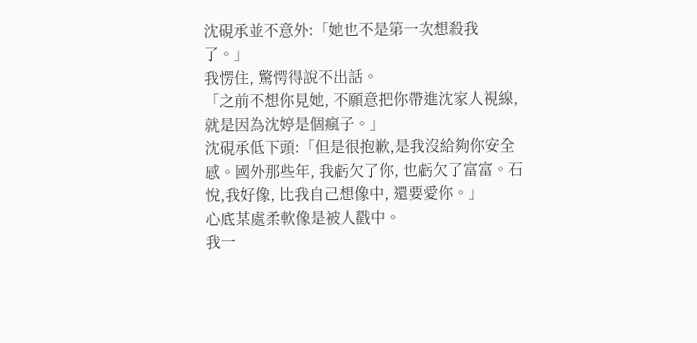沈硯承並不意外:「她也不是第一次想殺我了。」
我愣住, 驚愕得說不出話。
「之前不想你見她, 不願意把你帶進沈家人視線,就是因為沈婷是個瘋子。」
沈硯承低下頭:「但是很抱歉,是我沒給夠你安全感。國外那些年, 我虧欠了你, 也虧欠了富富。石悅,我好像, 比我自己想像中, 還要愛你。」
心底某處柔軟像是被人戳中。
我一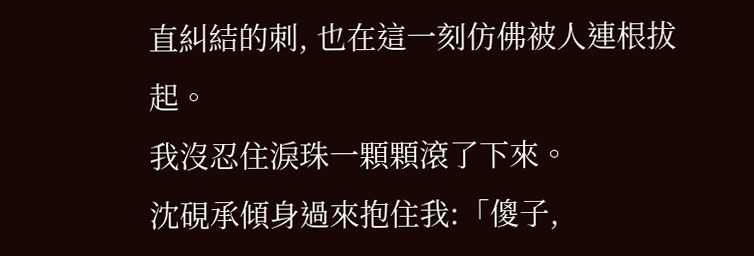直糾結的刺, 也在這一刻仿佛被人連根拔起。
我沒忍住淚珠一顆顆滾了下來。
沈硯承傾身過來抱住我:「傻子,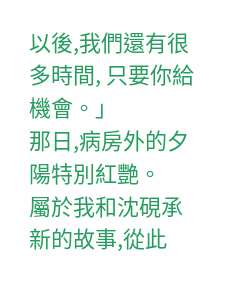以後,我們還有很多時間, 只要你給機會。」
那日,病房外的夕陽特別紅艷。
屬於我和沈硯承新的故事,從此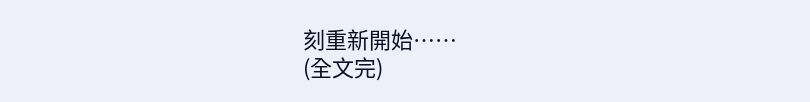刻重新開始……
(全文完)